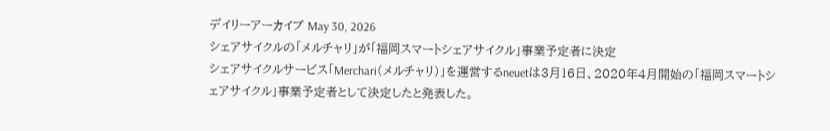デイリーアーカイブ May 30, 2026
シェアサイクルの「メルチャリ」が「福岡スマートシェアサイクル」事業予定者に決定
シェアサイクルサービス「Merchari(メルチャリ)」を運営するneuetは3月16日、2020年4月開始の「福岡スマートシェアサイクル」事業予定者として決定したと発表した。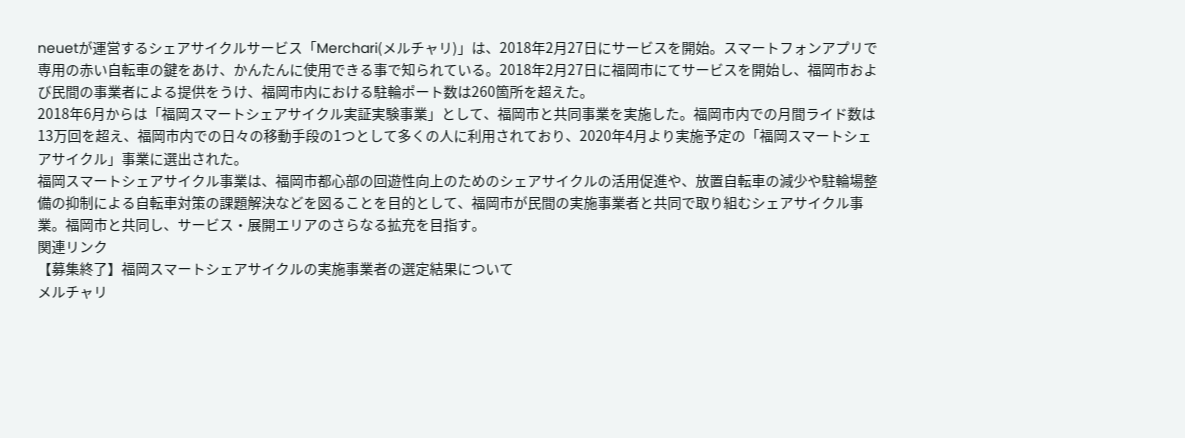neuetが運営するシェアサイクルサービス「Merchari(メルチャリ)」は、2018年2月27日にサービスを開始。スマートフォンアプリで専用の赤い自転車の鍵をあけ、かんたんに使用できる事で知られている。2018年2月27日に福岡市にてサービスを開始し、福岡市および民間の事業者による提供をうけ、福岡市内における駐輪ポート数は260箇所を超えた。
2018年6月からは「福岡スマートシェアサイクル実証実験事業」として、福岡市と共同事業を実施した。福岡市内での月間ライド数は13万回を超え、福岡市内での日々の移動手段の1つとして多くの人に利用されており、2020年4月より実施予定の「福岡スマートシェアサイクル」事業に選出された。
福岡スマートシェアサイクル事業は、福岡市都心部の回遊性向上のためのシェアサイクルの活用促進や、放置自転車の減少や駐輪場整備の抑制による自転車対策の課題解決などを図ることを目的として、福岡市が民間の実施事業者と共同で取り組むシェアサイクル事業。福岡市と共同し、サービス・展開エリアのさらなる拡充を目指す。
関連リンク
【募集終了】福岡スマートシェアサイクルの実施事業者の選定結果について
メルチャリ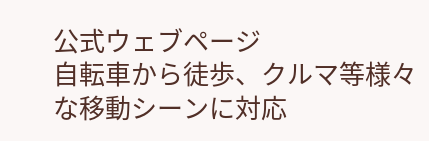公式ウェブページ
自転車から徒歩、クルマ等様々な移動シーンに対応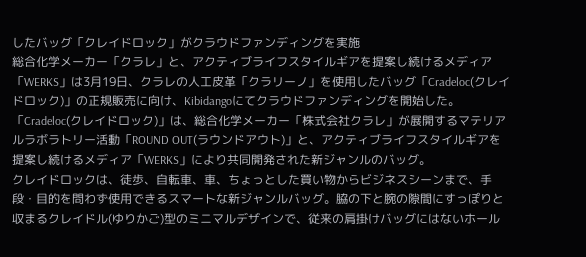したバッグ「クレイドロック」がクラウドファンディングを実施
総合化学メーカー「クラレ」と、アクティブライフスタイルギアを提案し続けるメディア「WERKS」は3月19日、クラレの人工皮革「クラリーノ」を使用したバッグ「Cradeloc(クレイドロック)」の正規販売に向け、Kibidangoにてクラウドファンディングを開始した。
「Cradeloc(クレイドロック)」は、総合化学メーカー「株式会社クラレ」が展開するマテリアルラボラトリー活動「ROUND OUT(ラウンドアウト)」と、アクティブライフスタイルギアを提案し続けるメディア「WERKS」により共同開発された新ジャンルのバッグ。
クレイドロックは、徒歩、自転車、車、ちょっとした買い物からビジネスシーンまで、手段・目的を問わず使用できるスマートな新ジャンルバッグ。脇の下と腕の隙間にすっぽりと収まるクレイドル(ゆりかご)型のミニマルデザインで、従来の肩掛けバッグにはないホール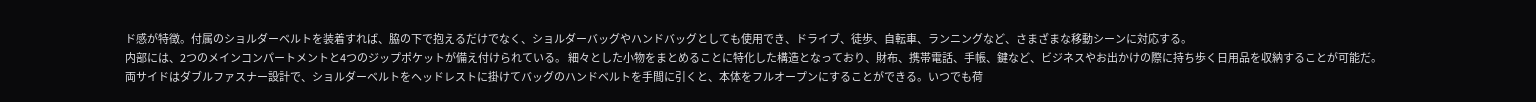ド感が特徴。付属のショルダーベルトを装着すれば、脇の下で抱えるだけでなく、ショルダーバッグやハンドバッグとしても使用でき、ドライブ、徒歩、自転車、ランニングなど、さまざまな移動シーンに対応する。
内部には、2つのメインコンパートメントと4つのジップポケットが備え付けられている。 細々とした小物をまとめることに特化した構造となっており、財布、携帯電話、手帳、鍵など、ビジネスやお出かけの際に持ち歩く日用品を収納することが可能だ。
両サイドはダブルファスナー設計で、ショルダーベルトをヘッドレストに掛けてバッグのハンドベルトを手間に引くと、本体をフルオープンにすることができる。いつでも荷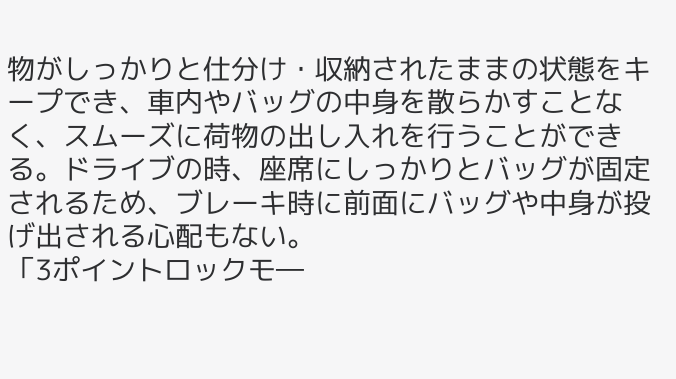物がしっかりと仕分け・収納されたままの状態をキープでき、車内やバッグの中身を散らかすことなく、スムーズに荷物の出し入れを行うことができる。ドライブの時、座席にしっかりとバッグが固定されるため、ブレーキ時に前面にバッグや中身が投げ出される心配もない。
「3ポイントロックモ―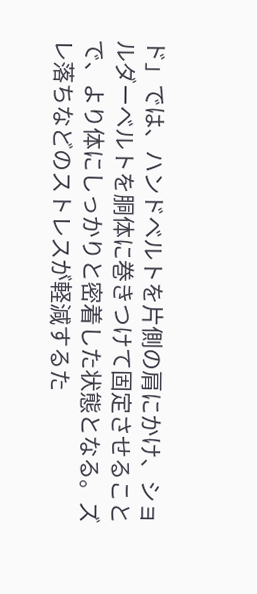ド」では、ハンドベルトを片側の肩にかけ、ショルダーベルトを胴体に巻きつけて固定させることで、より体にしっかりと密着した状態となる。ズレ落ちなどのストレスが軽減するた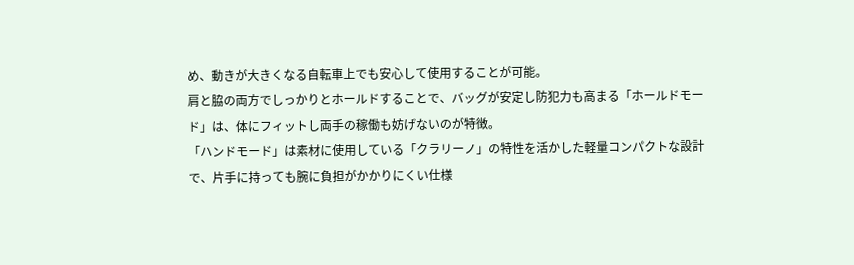め、動きが大きくなる自転車上でも安心して使用することが可能。
肩と脇の両方でしっかりとホールドすることで、バッグが安定し防犯力も高まる「ホールドモード」は、体にフィットし両手の稼働も妨げないのが特徴。
「ハンドモード」は素材に使用している「クラリーノ」の特性を活かした軽量コンパクトな設計で、片手に持っても腕に負担がかかりにくい仕様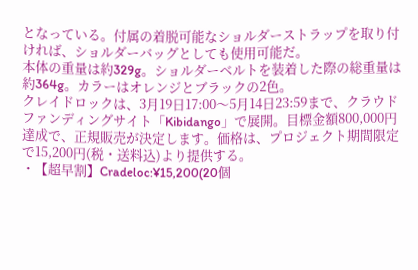となっている。付属の着脱可能なショルダーストラップを取り付ければ、ショルダーバッグとしても使用可能だ。
本体の重量は約329g。ショルダーベルトを装着した際の総重量は約364g。カラーはオレンジとブラックの2色。
クレイドロックは、3月19日17:00〜5月14日23:59まで、クラウドファンディングサイト「Kibidango」で展開。目標金額800,000円達成で、正規販売が決定します。価格は、プロジェクト期間限定で15,200円(税・送料込)より提供する。
・【超早割】Cradeloc:¥15,200(20個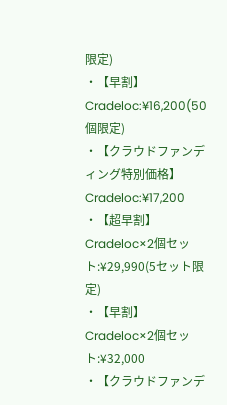限定)
・【早割】Cradeloc:¥16,200(50個限定)
・【クラウドファンディング特別価格】Cradeloc:¥17,200
・【超早割】Cradeloc×2個セット:¥29,990(5セット限定)
・【早割】Cradeloc×2個セット:¥32,000
・【クラウドファンデ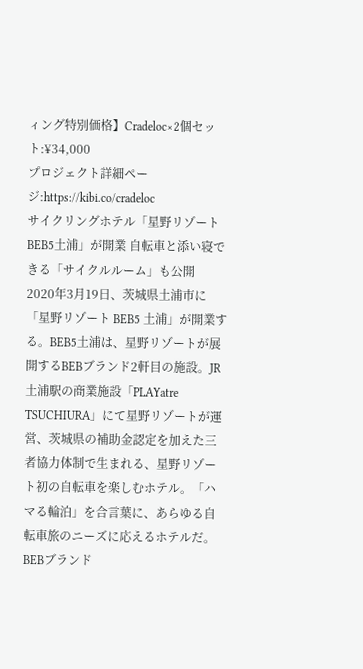ィング特別価格】Cradeloc×2個セット:¥34,000
プロジェクト詳細ページ:https://kibi.co/cradeloc
サイクリングホテル「星野リゾート BEB5土浦」が開業 自転車と添い寝できる「サイクルルーム」も公開
2020年3月19日、茨城県土浦市に「星野リゾート BEB5 土浦」が開業する。BEB5土浦は、星野リゾートが展開するBEBブランド2軒目の施設。JR土浦駅の商業施設「PLAYatre TSUCHIURA」にて星野リゾートが運営、茨城県の補助金認定を加えた三者協力体制で生まれる、星野リゾート初の自転車を楽しむホテル。「ハマる輪泊」を合言葉に、あらゆる自転車旅のニーズに応えるホテルだ。
BEBブランド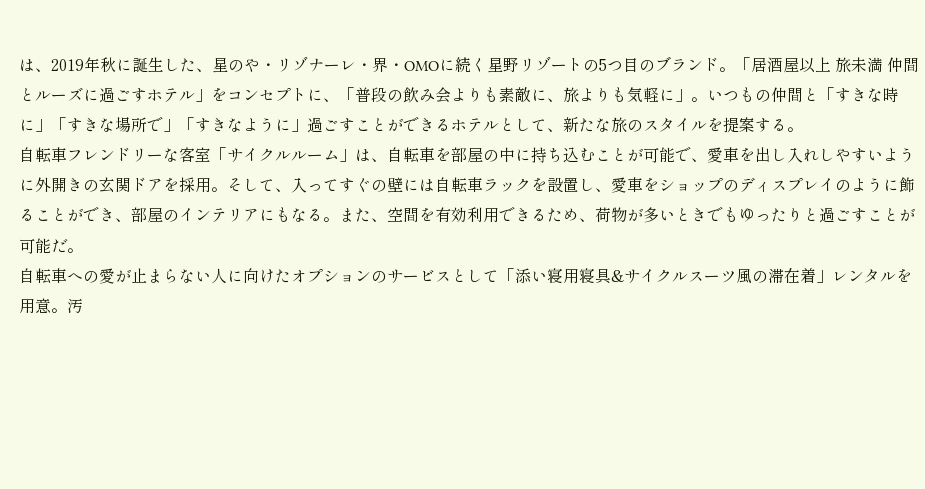は、2019年秋に誕生した、星のや・リゾナーレ・界・OMOに続く星野リゾートの5つ目のブランド。「居酒屋以上 旅未満 仲間とルーズに過ごすホテル」をコンセプトに、「普段の飲み会よりも素敵に、旅よりも気軽に」。いつもの仲間と「すきな時に」「すきな場所で」「すきなように」過ごすことができるホテルとして、新たな旅のスタイルを提案する。
自転車フレンドリーな客室「サイクルルーム」は、自転車を部屋の中に持ち込むことが可能で、愛車を出し入れしやすいように外開きの玄関ドアを採用。そして、入ってすぐの壁には自転車ラックを設置し、愛車をショップのディスプレイのように飾ることができ、部屋のインテリアにもなる。また、空間を有効利用できるため、荷物が多いときでもゆったりと過ごすことが可能だ。
自転車への愛が止まらない人に向けたオプションのサービスとして「添い寝用寝具&サイクルスーツ風の滞在着」レンタルを用意。汚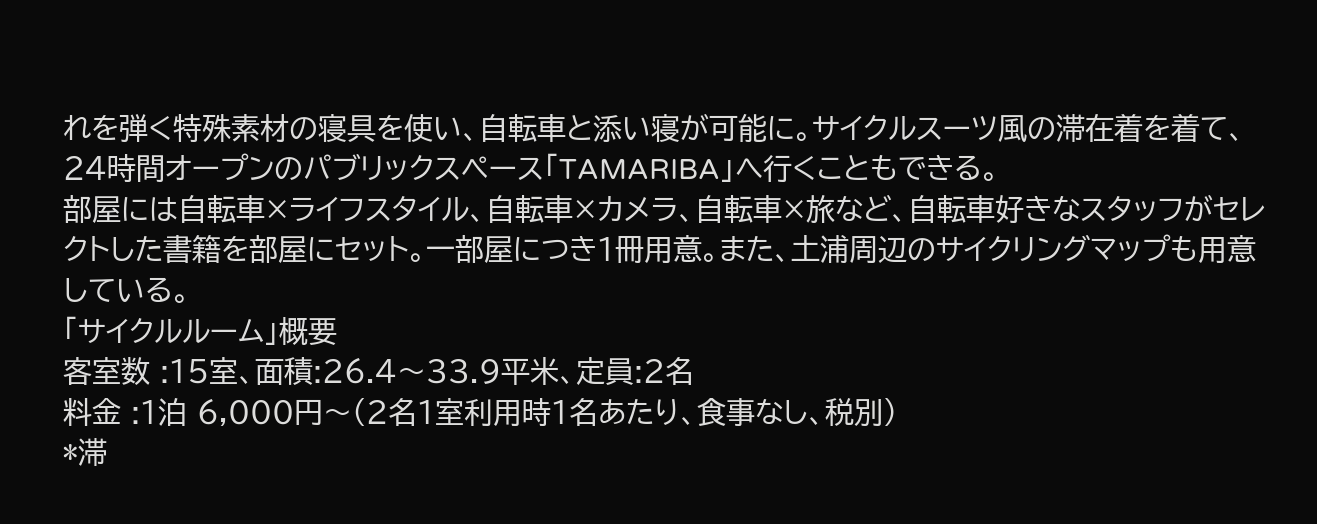れを弾く特殊素材の寝具を使い、自転車と添い寝が可能に。サイクルスーツ風の滞在着を着て、24時間オープンのパブリックスペース「TAMARIBA」へ行くこともできる。
部屋には自転車×ライフスタイル、自転車×カメラ、自転車×旅など、自転車好きなスタッフがセレクトした書籍を部屋にセット。一部屋につき1冊用意。また、土浦周辺のサイクリングマップも用意している。
「サイクルルーム」概要
客室数 :15室、面積:26.4〜33.9平米、定員:2名
料金 :1泊 6,000円〜(2名1室利用時1名あたり、食事なし、税別)
*滞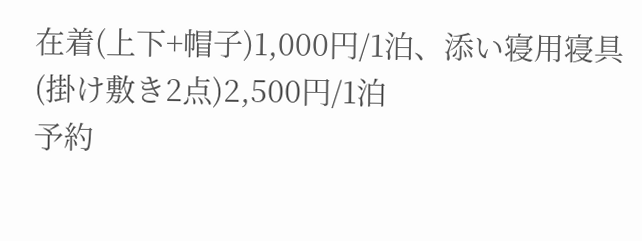在着(上下+帽子)1,000円/1泊、添い寝用寝具(掛け敷き2点)2,500円/1泊
予約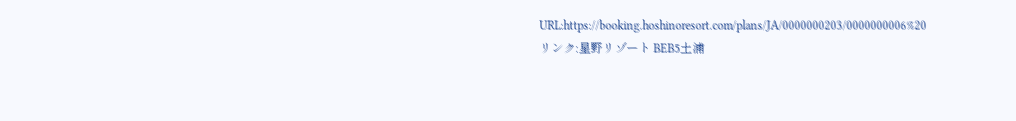URL:https://booking.hoshinoresort.com/plans/JA/0000000203/0000000006%20
リンク:星野リゾート BEB5土浦